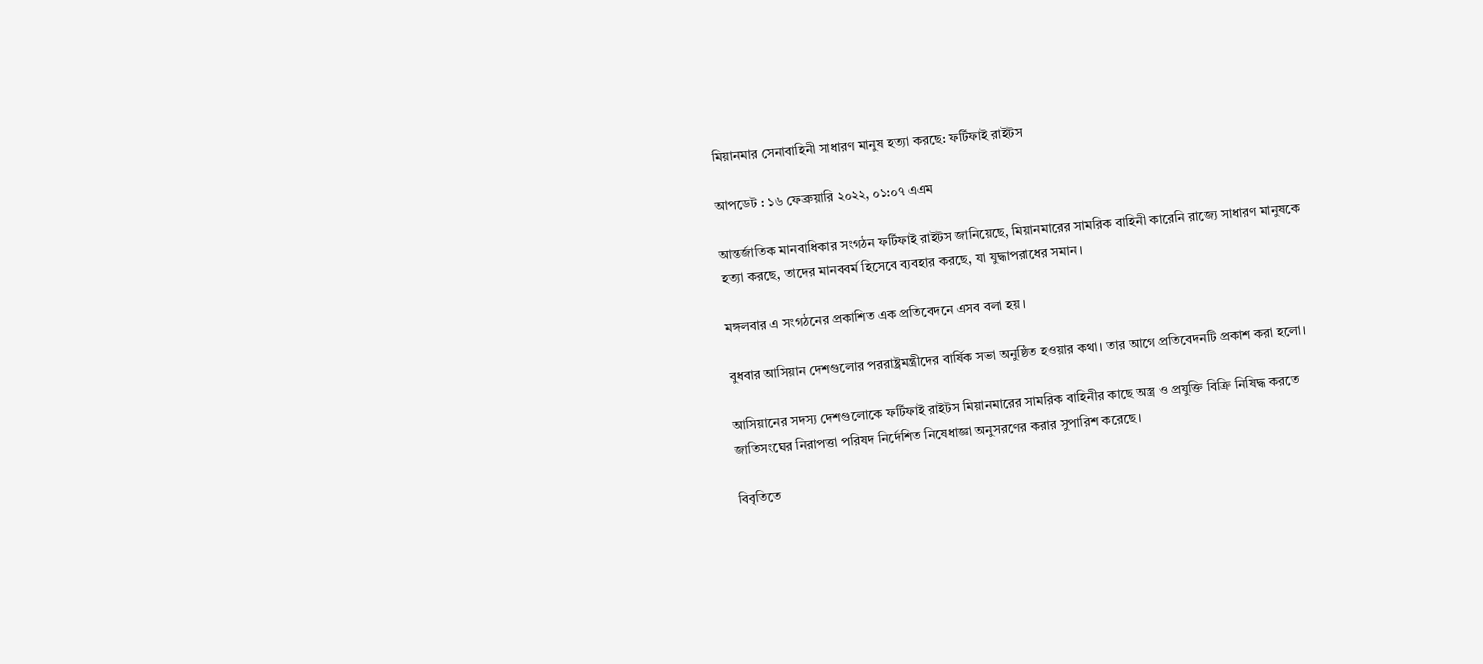মিয়ানমার সেনাবাহিনী সাধারণ মানুষ হত্যা করছে: ফর্টিফাই রাইটস

আপডেট : ১৬ ফেব্রুয়ারি ২০২২, ০১:০৭ এএম

আন্তর্জাতিক মানবাধিকার সংগঠন ফর্টিফাই রাইটস জানিয়েছে, মিয়ানমারের সামরিক বাহিনী কারেনি রাজ্যে সাধারণ মানুষকে হত্যা করছে, তাদের মানববর্ম হিসেবে ব্যবহার করছে, যা যুদ্ধাপরাধের সমান।

মঙ্গলবার এ সংগঠনের প্রকাশিত এক প্রতিবেদনে এসব বলা হয়।

বুধবার আসিয়ান দেশগুলোর পররাষ্ট্রমন্ত্রীদের বার্ষিক সভা অনুষ্ঠিত হওয়ার কথা। তার আগে প্রতিবেদনটি প্রকাশ করা হলো।

আসিয়ানের সদস্য দেশগুলোকে ফর্টিফাই রাইটস মিয়ানমারের সামরিক বাহিনীর কাছে অস্ত্র ও প্রযুক্তি বিক্রি নিষিদ্ধ করতে জাতিসংঘের নিরাপত্তা পরিষদ নির্দেশিত নিষেধাজ্ঞা অনুসরণের করার সুপারিশ করেছে।

বিবৃতিতে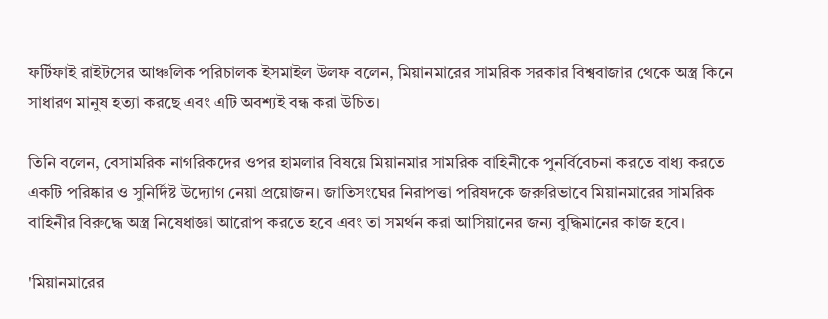ফর্টিফাই রাইটসের আঞ্চলিক পরিচালক ইসমাইল উলফ বলেন, মিয়ানমারের সামরিক সরকার বিশ্ববাজার থেকে অস্ত্র কিনে সাধারণ মানুষ হত্যা করছে এবং এটি অবশ্যই বন্ধ করা উচিত।

তিনি বলেন, বেসামরিক নাগরিকদের ওপর হামলার বিষয়ে মিয়ানমার সামরিক বাহিনীকে পুনর্বিবেচনা করতে বাধ্য করতে একটি পরিষ্কার ও সুনির্দিষ্ট উদ্যোগ নেয়া প্রয়োজন। জাতিসংঘের নিরাপত্তা পরিষদকে জরুরিভাবে মিয়ানমারের সামরিক বাহিনীর বিরুদ্ধে অস্ত্র নিষেধাজ্ঞা আরোপ করতে হবে এবং তা সমর্থন করা আসিয়ানের জন্য বুদ্ধিমানের কাজ হবে।

'মিয়ানমারের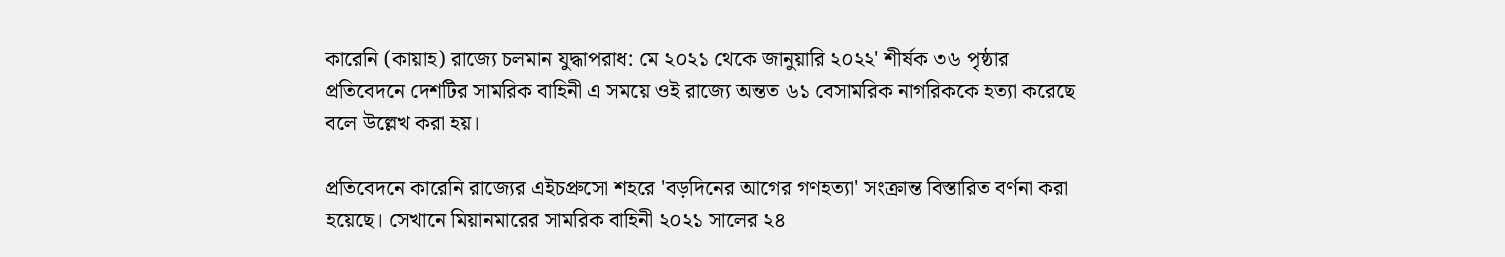কারেনি (কায়াহ) রাজ্যে চলমান যুদ্ধাপরাধ: মে ২০২১ থেকে জানুয়ারি ২০২২' শীর্ষক ৩৬ পৃষ্ঠার প্রতিবেদনে দেশটির সামরিক বাহিনী এ সময়ে ওই রাজ্যে অন্তত ৬১ বেসামরিক নাগরিককে হত্যা করেছে বলে উল্লেখ করা হয়।

প্রতিবেদনে কারেনি রাজ্যের এইচপ্রুসো শহরে 'বড়দিনের আগের গণহত্যা' সংক্রান্ত বিস্তারিত বর্ণনা করা হয়েছে। সেখানে মিয়ানমারের সামরিক বাহিনী ২০২১ সালের ২৪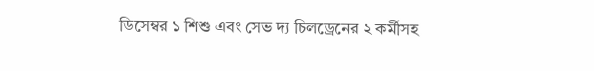ডিসেম্বর ১ শিশু এবং সেভ দ্য চিলড্রেনের ২ কর্মীসহ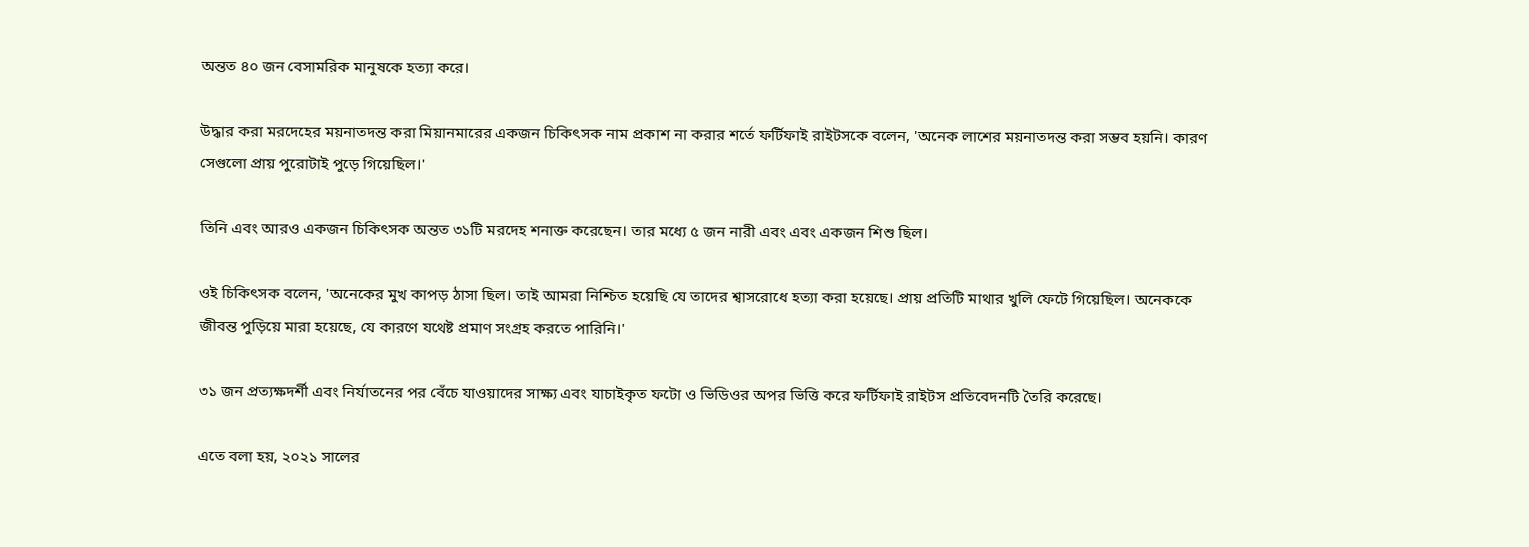অন্তত ৪০ জন বেসামরিক মানুষকে হত্যা করে।

উদ্ধার করা মরদেহের ময়নাতদন্ত করা মিয়ানমারের একজন চিকিৎসক নাম প্রকাশ না করার শর্তে ফর্টিফাই রাইটসকে বলেন, 'অনেক লাশের ময়নাতদন্ত করা সম্ভব হয়নি। কারণ সেগুলো প্রায় পুরোটাই পুড়ে গিয়েছিল।'

তিনি এবং আরও একজন চিকিৎসক অন্তত ৩১টি মরদেহ শনাক্ত করেছেন। তার মধ্যে ৫ জন নারী এবং এবং একজন শিশু ছিল।

ওই চিকিৎসক বলেন, 'অনেকের মুখ কাপড় ঠাসা ছিল। তাই আমরা নিশ্চিত হয়েছি যে তাদের শ্বাসরোধে হত্যা করা হয়েছে। প্রায় প্রতিটি মাথার খুলি ফেটে গিয়েছিল। অনেককে জীবন্ত পুড়িয়ে মারা হয়েছে, যে কারণে যথেষ্ট প্রমাণ সংগ্রহ করতে পারিনি।'

৩১ জন প্রত্যক্ষদর্শী এবং নির্যাতনের পর বেঁচে যাওয়াদের সাক্ষ্য এবং যাচাইকৃত ফটো ও ভিডিওর অপর ভিত্তি করে ফর্টিফাই রাইটস প্রতিবেদনটি তৈরি করেছে।

এতে বলা হয়, ২০২১ সালের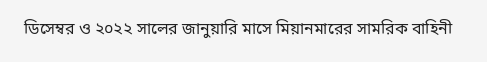ডিসেম্বর ও ২০২২ সালের জানুয়ারি মাসে মিয়ানমারের সামরিক বাহিনী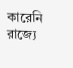কারেনি রাজ্যে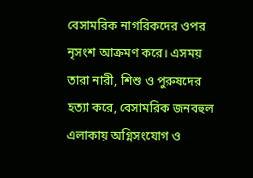বেসামরিক নাগরিকদের ওপর নৃসংশ আক্রমণ করে। এসময় তারা নারী, শিশু ও পুরুষদের হত্যা করে, বেসামরিক জনবহুল এলাকায় অগ্নিসংযোগ ও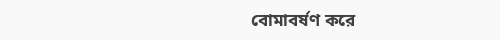বোমাবর্ষণ করে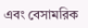এবং বেসামরিক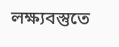লক্ষ্যবস্তুতে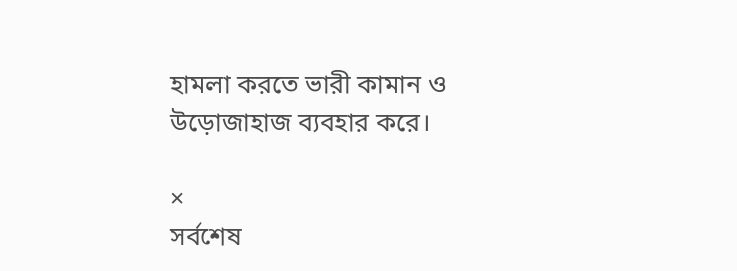হামলা করতে ভারী কামান ও উড়োজাহাজ ব্যবহার করে।

×
সর্বশেষ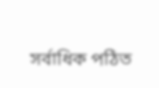সর্বাধিক পঠিত